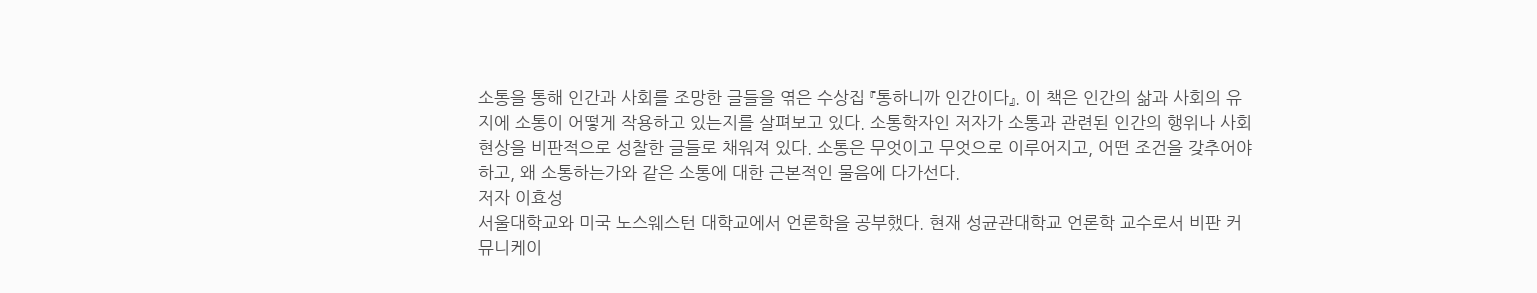소통을 통해 인간과 사회를 조망한 글들을 엮은 수상집 『통하니까 인간이다』. 이 책은 인간의 삶과 사회의 유지에 소통이 어떻게 작용하고 있는지를 살펴보고 있다. 소통학자인 저자가 소통과 관련된 인간의 행위나 사회 현상을 비판적으로 성찰한 글들로 채워져 있다. 소통은 무엇이고 무엇으로 이루어지고, 어떤 조건을 갖추어야 하고, 왜 소통하는가와 같은 소통에 대한 근본적인 물음에 다가선다.
저자 이효성
서울대학교와 미국 노스웨스턴 대학교에서 언론학을 공부했다. 현재 성균관대학교 언론학 교수로서 비판 커뮤니케이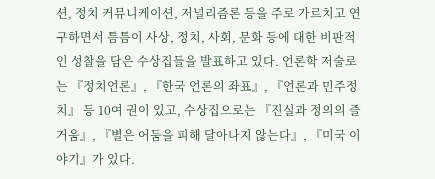션, 정치 커뮤니케이션, 저널리즘론 등을 주로 가르치고 연구하면서 틈틈이 사상, 정치, 사회, 문화 등에 대한 비판적인 성찰을 담은 수상집들을 발표하고 있다. 언론학 저술로는 『정치언론』, 『한국 언론의 좌표』, 『언론과 민주정치』 등 10여 권이 있고, 수상집으로는 『진실과 정의의 즐거움』, 『별은 어둠을 피해 달아나지 않는다』, 『미국 이야기』가 있다.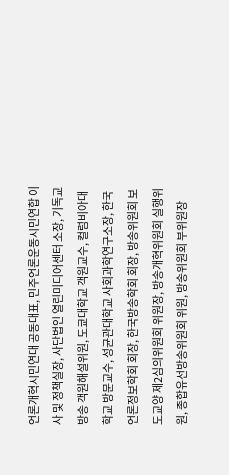언론개혁시민연대 공동대표, 민주언론운동시민연합 이사 및 정책실장, 사단법인 열린미디어센터 소장, 기독교방송 객원해설위원, 도쿄대학교 객원교수, 컬럼비아대학교 방문교수, 성균관대학교 사회과학연구소장, 한국언론정보학회 회장, 한국방송학회 회장, 방송위원회 보도교양 제2심의위원회 위원장, 방송개혁위원회 실행위원, 종합유선방송위원회 위원, 방송위원회 부위원장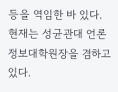등을 역임한 바 있다. 현재는 성균관대 언론정보대학원장을 겸하고 있다.